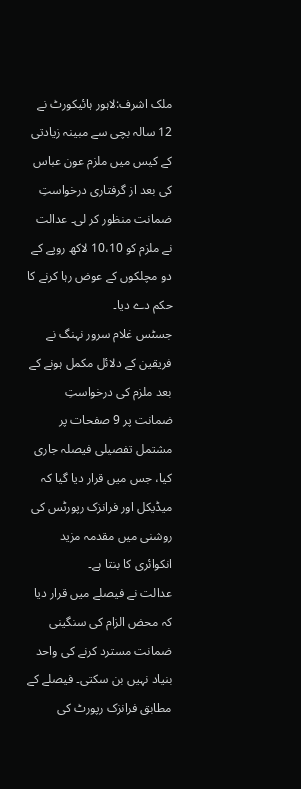ملک اشرف:لاہور ہائیکورٹ نے 12 سالہ بچی سے مبینہ زیادتی کے کیس میں ملزم عون عباس کی بعد از گرفتاری درخواستِ ضمانت منظور کر لی۔ عدالت نے ملزم کو 10،10 لاکھ روپے کے دو مچلکوں کے عوض رہا کرنے کا حکم دے دیا۔
جسٹس غلام سرور نہنگ نے فریقین کے دلائل مکمل ہونے کے بعد ملزم کی درخواستِ ضمانت پر 9 صفحات پر مشتمل تفصیلی فیصلہ جاری کیا، جس میں قرار دیا گیا کہ میڈیکل اور فرانزک رپورٹس کی روشنی میں مقدمہ مزید انکوائری کا بنتا ہے۔
عدالت نے فیصلے میں قرار دیا کہ محض الزام کی سنگینی ضمانت مسترد کرنے کی واحد بنیاد نہیں بن سکتی۔ فیصلے کے مطابق فرانزک رپورٹ کی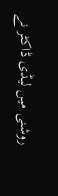روشنی میں لیڈی ڈاکٹر نے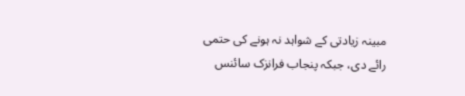مبینہ زیادتی کے شواہد نہ ہونے کی حتمی رائے دی، جبکہ پنجاب فرانزک سائنس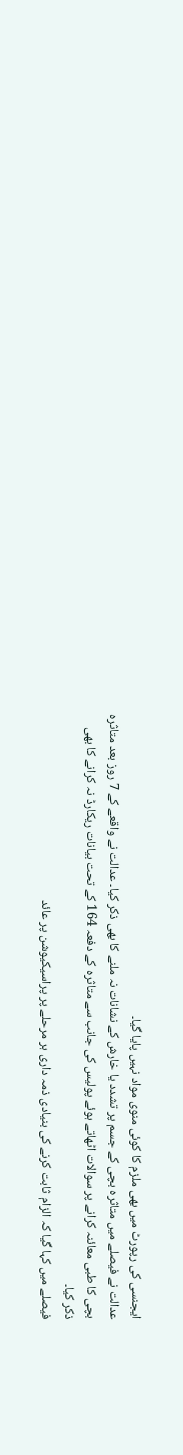ایجنسی کی رپورٹ میں بھی ملزم کا کوئی منوی مواد نہیں پایا گیا۔
عدالت نے فیصلے میں متاثرہ بچی کے جسم پر تشدد یا خارش کے نشانات نہ ملنے کا بھی ذکر کیا۔ عدالت نے واقعے کے 7 روز بعد متاثرہ بچی کا طبی معائنہ کرانے پر سوالات اٹھاتے ہوئے پولیس کی جانب سے متاثرہ کے دفعہ 164 کے تحت بیانات ریکارڈ نہ کرانے کا بھی ذکر کیا۔
فیصلے میں کہا گیا کہ الزام ثابت کرنے کی بنیادی ذمہ داری ہر مرحلے پر پراسیکیوشن پر عائد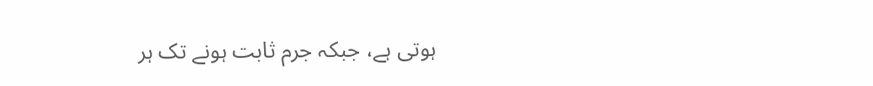ہوتی ہے، جبکہ جرم ثابت ہونے تک ہر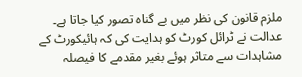ملزم قانون کی نظر میں بے گناہ تصور کیا جاتا ہے۔
عدالت نے ٹرائل کورٹ کو ہدایت کی کہ ہائیکورٹ کے مشاہدات سے متاثر ہوئے بغیر مقدمے کا فیصلہ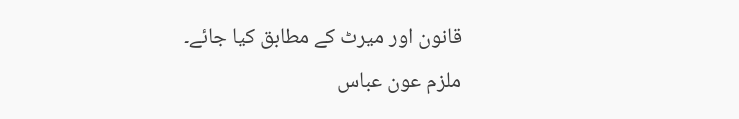قانون اور میرٹ کے مطابق کیا جائے۔
ملزم عون عباس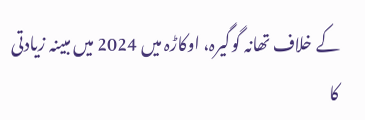کے خلاف تھانہ گوگیرہ، اوکاڑہ میں 2024 میں مبینہ زیادتی کا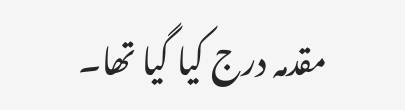مقدمہ درج کیا گیا تھا۔